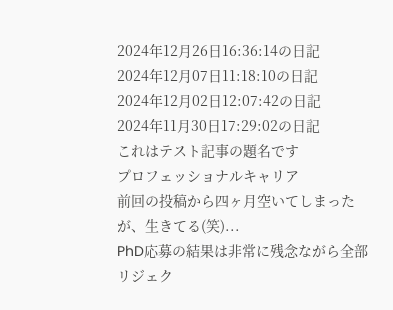2024年12月26日16:36:14の日記
2024年12月07日11:18:10の日記
2024年12月02日12:07:42の日記
2024年11月30日17:29:02の日記
これはテスト記事の題名です
プロフェッショナルキャリア
前回の投稿から四ヶ月空いてしまったが、生きてる(笑)...
PhD応募の結果は非常に残念ながら全部リジェク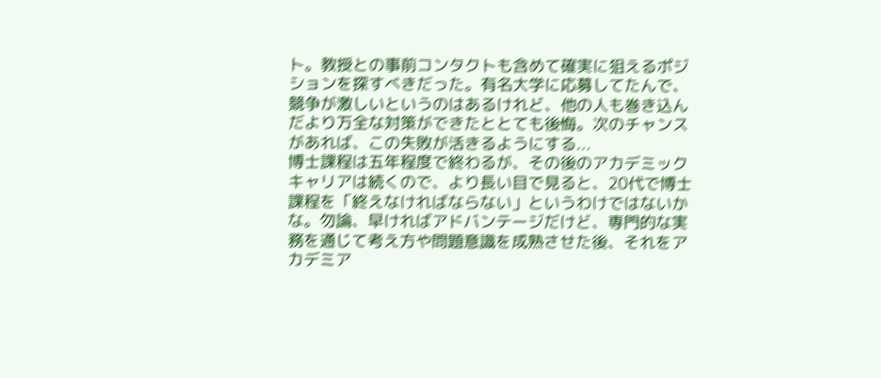ト。教授との事前コンタクトも含めて確実に狙えるポジションを探すべきだった。有名大学に応募してたんで、競争が激しいというのはあるけれど、他の人も巻き込んだより万全な対策ができたととても後悔。次のチャンスがあれば、この失敗が活きるようにする...
博士課程は五年程度で終わるが、その後のアカデミックキャリアは続くので、より長い目で見ると、20代で博士課程を「終えなければならない」というわけではないかな。勿論、早ければアドバンテージだけど、専門的な実務を通じて考え方や問題意識を成熟させた後、それをアカデミア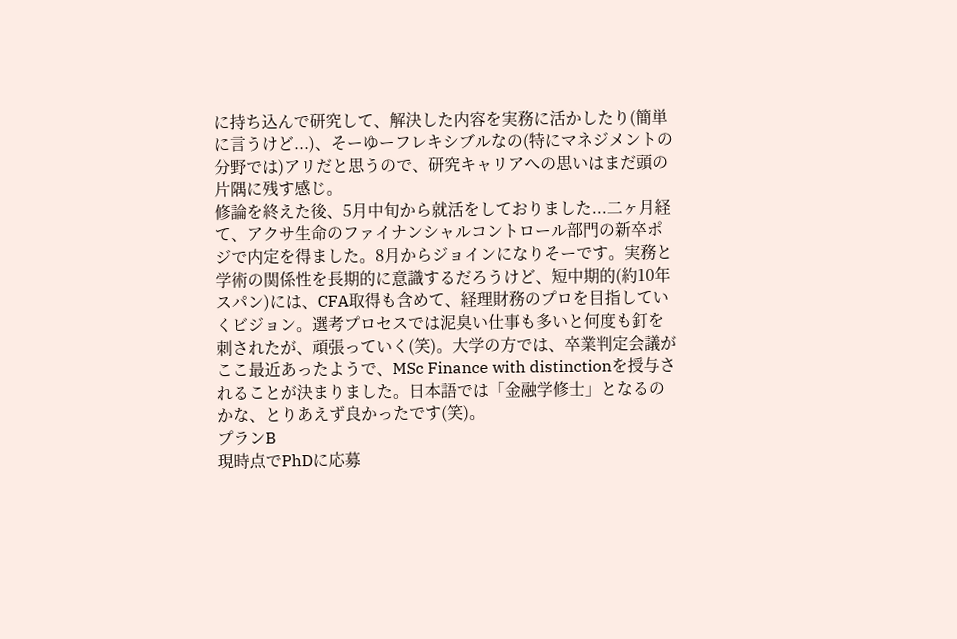に持ち込んで研究して、解決した内容を実務に活かしたり(簡単に言うけど...)、そーゆーフレキシブルなの(特にマネジメントの分野では)アリだと思うので、研究キャリアへの思いはまだ頭の片隅に残す感じ。
修論を終えた後、5月中旬から就活をしておりました...二ヶ月経て、アクサ生命のファイナンシャルコントロール部門の新卒ポジで内定を得ました。8月からジョインになりそーです。実務と学術の関係性を長期的に意識するだろうけど、短中期的(約10年スパン)には、CFA取得も含めて、経理財務のプロを目指していくビジョン。選考プロセスでは泥臭い仕事も多いと何度も釘を刺されたが、頑張っていく(笑)。大学の方では、卒業判定会議がここ最近あったようで、MSc Finance with distinctionを授与されることが決まりました。日本語では「金融学修士」となるのかな、とりあえず良かったです(笑)。
プランB
現時点でPhDに応募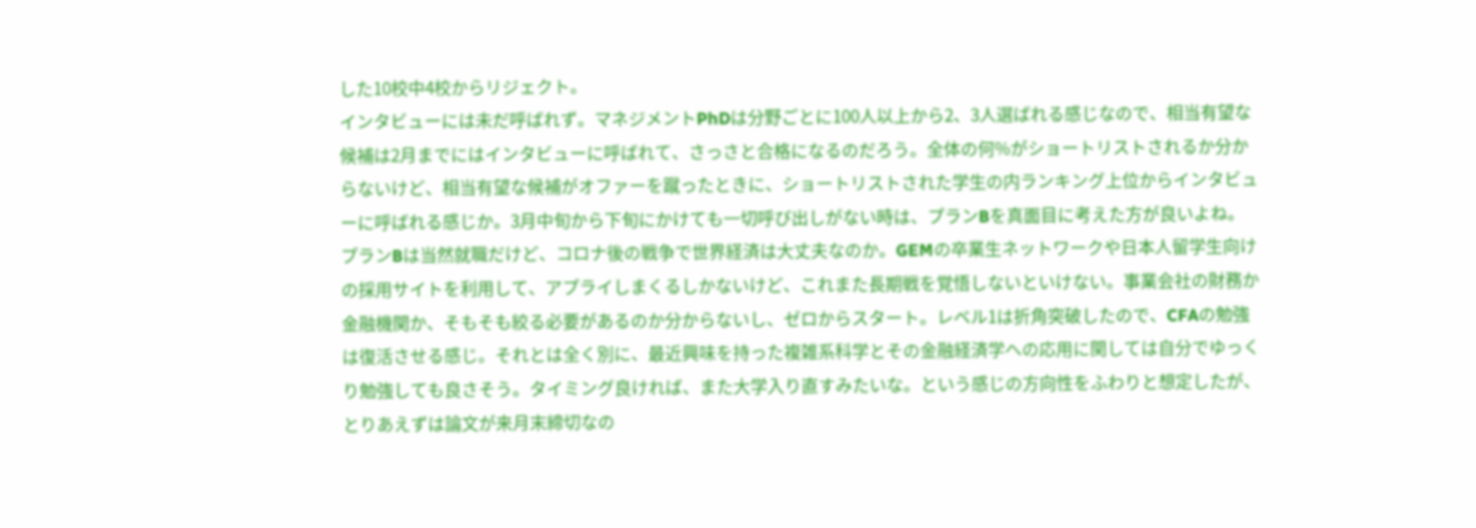した10校中4校からリジェクト。
インタビューには未だ呼ばれず。マネジメントPhDは分野ごとに100人以上から2、3人選ばれる感じなので、相当有望な候補は2月までにはインタビューに呼ばれて、さっさと合格になるのだろう。全体の何%がショートリストされるか分からないけど、相当有望な候補がオファーを蹴ったときに、ショートリストされた学生の内ランキング上位からインタビューに呼ばれる感じか。3月中旬から下旬にかけても一切呼び出しがない時は、プランBを真面目に考えた方が良いよね。
プランBは当然就職だけど、コロナ後の戦争で世界経済は大丈夫なのか。GEMの卒業生ネットワークや日本人留学生向けの採用サイトを利用して、アプライしまくるしかないけど、これまた長期戦を覚悟しないといけない。事業会社の財務か金融機関か、そもそも絞る必要があるのか分からないし、ゼロからスタート。レベル1は折角突破したので、CFAの勉強は復活させる感じ。それとは全く別に、最近興味を持った複雑系科学とその金融経済学への応用に関しては自分でゆっくり勉強しても良さそう。タイミング良ければ、また大学入り直すみたいな。という感じの方向性をふわりと想定したが、とりあえずは論文が来月末締切なの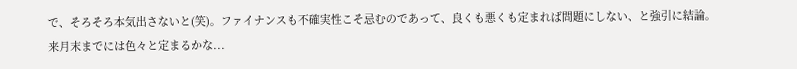で、そろそろ本気出さないと(笑)。ファイナンスも不確実性こそ忌むのであって、良くも悪くも定まれば問題にしない、と強引に結論。来月末までには色々と定まるかな...